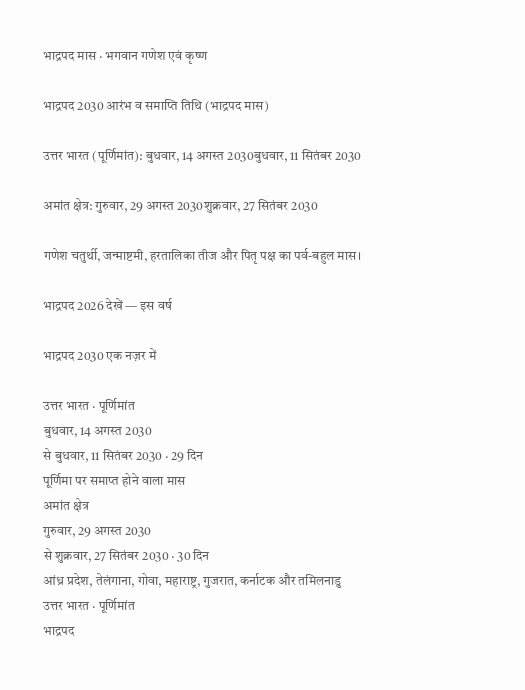भाद्रपद मास · भगवान गणेश एवं कृष्ण

भाद्रपद 2030 आरंभ व समाप्ति तिथि (भाद्रपद मास)

उत्तर भारत (पूर्णिमांत): बुधवार, 14 अगस्त 2030बुधवार, 11 सितंबर 2030

अमांत क्षेत्र: गुरुवार, 29 अगस्त 2030शुक्रवार, 27 सितंबर 2030

गणेश चतुर्थी, जन्माष्टमी, हरतालिका तीज और पितृ पक्ष का पर्व-बहुल मास।

भाद्रपद 2026 देखें — इस वर्ष

भाद्रपद 2030 एक नज़र में

उत्तर भारत · पूर्णिमांत
बुधवार, 14 अगस्त 2030
से बुधवार, 11 सितंबर 2030 · 29 दिन
पूर्णिमा पर समाप्त होने वाला मास
अमांत क्षेत्र
गुरुवार, 29 अगस्त 2030
से शुक्रवार, 27 सितंबर 2030 · 30 दिन
आंध्र प्रदेश, तेलंगाना, गोवा, महाराष्ट्र, गुजरात, कर्नाटक और तमिलनाडु
उत्तर भारत · पूर्णिमांत
भाद्रपद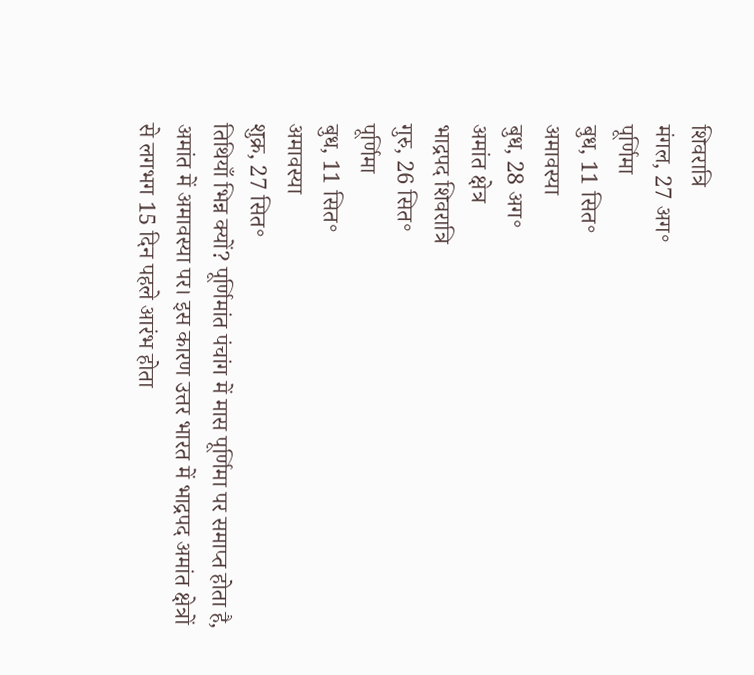शिवरात्रि
मंगल, 27 अग॰
पूर्णिमा
बुध, 11 सित॰
अमावस्या
बुध, 28 अग॰
अमांत क्षेत्र
भाद्रपद शिवरात्रि
गुरु, 26 सित॰
पूर्णिमा
बुध, 11 सित॰
अमावस्या
शुक्र, 27 सित॰
तिथियाँ भिन्न क्यों? पूर्णिमांत पंचांग में मास पूर्णिमा पर समाप्त होता है, अमांत में अमावस्या पर। इस कारण उत्तर भारत में भाद्रपद अमांत क्षेत्रों से लगभग 15 दिन पहले आरंभ होता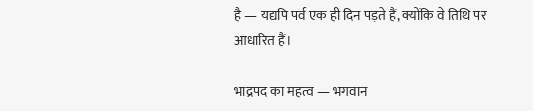है — यद्यपि पर्व एक ही दिन पड़ते हैं, क्योंकि वे तिथि पर आधारित हैं।

भाद्रपद का महत्व — भगवान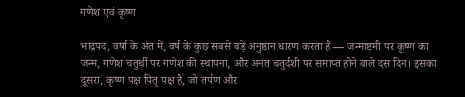गणेश एवं कृष्ण

भाद्रपद, वर्षा के अंत में, वर्ष के कुछ सबसे बड़े अनुष्ठान धारण करता है — जन्माष्टमी पर कृष्ण का जन्म, गणेश चतुर्थी पर गणेश की स्थापना, और अनंत चतुर्दशी पर समाप्त होने वाले दस दिन। इसका दूसरा, कृष्ण पक्ष पितृ पक्ष है, जो तर्पण और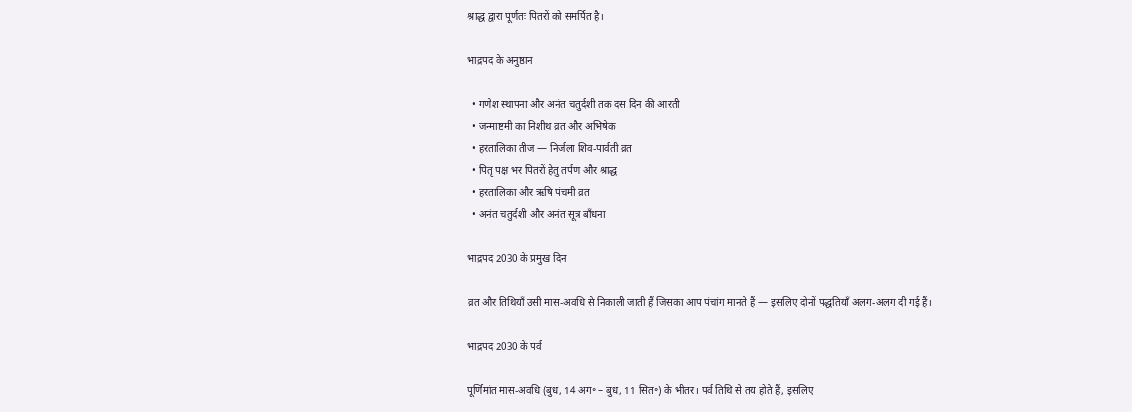श्राद्ध द्वारा पूर्णतः पितरों को समर्पित है।

भाद्रपद के अनुष्ठान

  • गणेश स्थापना और अनंत चतुर्दशी तक दस दिन की आरती
  • जन्माष्टमी का निशीथ व्रत और अभिषेक
  • हरतालिका तीज — निर्जला शिव-पार्वती व्रत
  • पितृ पक्ष भर पितरों हेतु तर्पण और श्राद्ध
  • हरतालिका और ऋषि पंचमी व्रत
  • अनंत चतुर्दशी और अनंत सूत्र बाँधना

भाद्रपद 2030 के प्रमुख दिन

व्रत और तिथियाँ उसी मास-अवधि से निकाली जाती हैं जिसका आप पंचांग मानते हैं — इसलिए दोनों पद्धतियाँ अलग-अलग दी गई हैं।

भाद्रपद 2030 के पर्व

पूर्णिमांत मास-अवधि (बुध, 14 अग॰ – बुध, 11 सित॰) के भीतर। पर्व तिथि से तय होते हैं, इसलिए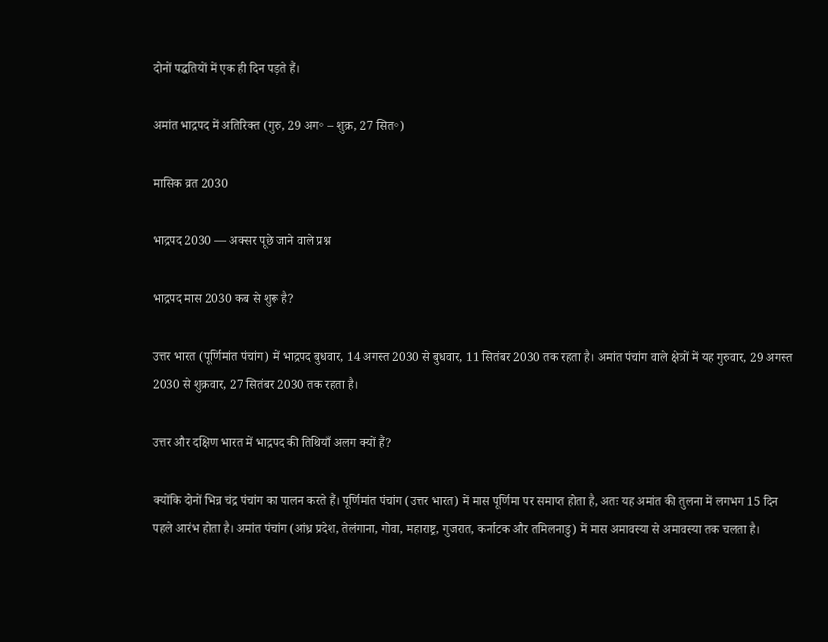दोनों पद्धतियों में एक ही दिन पड़ते हैं।

अमांत भाद्रपद में अतिरिक्त (गुरु, 29 अग॰ – शुक्र, 27 सित॰)

मासिक व्रत 2030

भाद्रपद 2030 — अक्सर पूछे जाने वाले प्रश्न

भाद्रपद मास 2030 कब से शुरू है?

उत्तर भारत (पूर्णिमांत पंचांग) में भाद्रपद बुधवार, 14 अगस्त 2030 से बुधवार, 11 सितंबर 2030 तक रहता है। अमांत पंचांग वाले क्षेत्रों में यह गुरुवार, 29 अगस्त 2030 से शुक्रवार, 27 सितंबर 2030 तक रहता है।

उत्तर और दक्षिण भारत में भाद्रपद की तिथियाँ अलग क्यों हैं?

क्योंकि दोनों भिन्न चंद्र पंचांग का पालन करते हैं। पूर्णिमांत पंचांग (उत्तर भारत) में मास पूर्णिमा पर समाप्त होता है, अतः यह अमांत की तुलना में लगभग 15 दिन पहले आरंभ होता है। अमांत पंचांग (आंध्र प्रदेश, तेलंगाना, गोवा, महाराष्ट्र, गुजरात, कर्नाटक और तमिलनाडु) में मास अमावस्या से अमावस्या तक चलता है।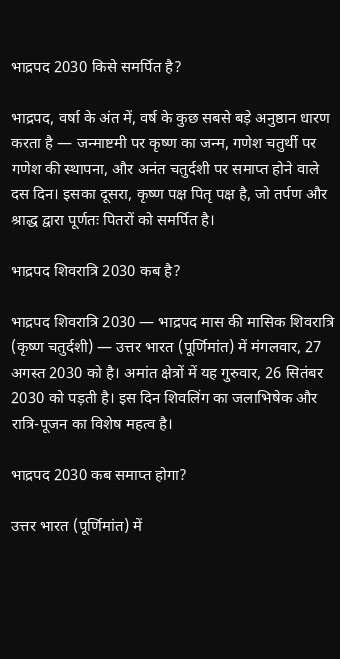भाद्रपद 2030 किसे समर्पित है?

भाद्रपद, वर्षा के अंत में, वर्ष के कुछ सबसे बड़े अनुष्ठान धारण करता है — जन्माष्टमी पर कृष्ण का जन्म, गणेश चतुर्थी पर गणेश की स्थापना, और अनंत चतुर्दशी पर समाप्त होने वाले दस दिन। इसका दूसरा, कृष्ण पक्ष पितृ पक्ष है, जो तर्पण और श्राद्ध द्वारा पूर्णतः पितरों को समर्पित है।

भाद्रपद शिवरात्रि 2030 कब है?

भाद्रपद शिवरात्रि 2030 — भाद्रपद मास की मासिक शिवरात्रि (कृष्ण चतुर्दशी) — उत्तर भारत (पूर्णिमांत) में मंगलवार, 27 अगस्त 2030 को है। अमांत क्षेत्रों में यह गुरुवार, 26 सितंबर 2030 को पड़ती है। इस दिन शिवलिंग का जलाभिषेक और रात्रि-पूजन का विशेष महत्व है।

भाद्रपद 2030 कब समाप्त होगा?

उत्तर भारत (पूर्णिमांत) में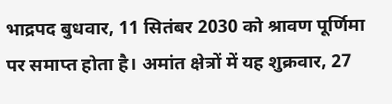भाद्रपद बुधवार, 11 सितंबर 2030 को श्रावण पूर्णिमा पर समाप्त होता है। अमांत क्षेत्रों में यह शुक्रवार, 27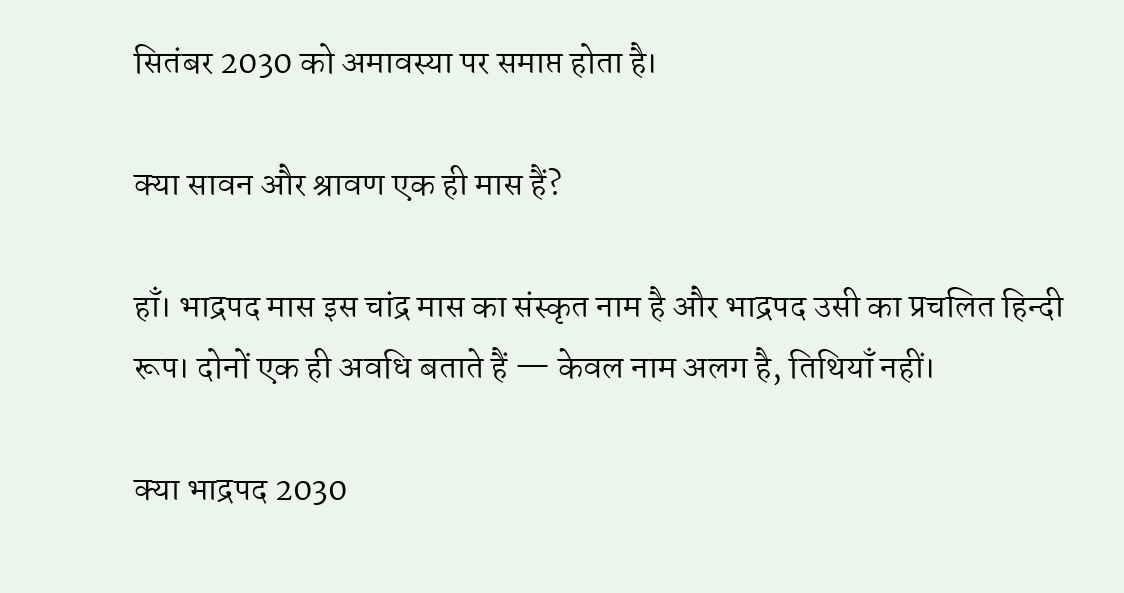सितंबर 2030 को अमावस्या पर समाप्त होता है।

क्या सावन और श्रावण एक ही मास हैं?

हाँ। भाद्रपद मास इस चांद्र मास का संस्कृत नाम है और भाद्रपद उसी का प्रचलित हिन्दी रूप। दोनों एक ही अवधि बताते हैं — केवल नाम अलग है, तिथियाँ नहीं।

क्या भाद्रपद 2030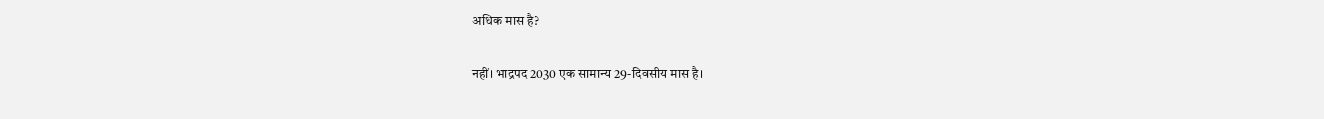अधिक मास है?

नहीं। भाद्रपद 2030 एक सामान्य 29-दिवसीय मास है।